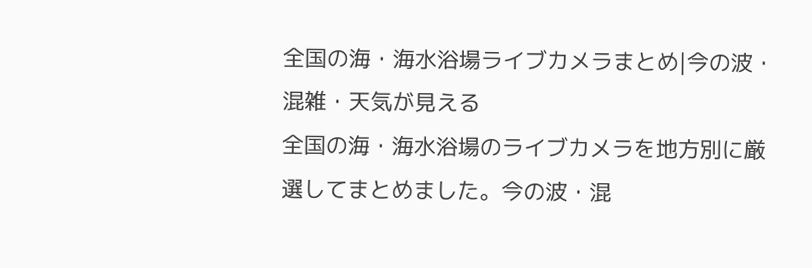全国の海・海水浴場ライブカメラまとめ|今の波・混雑・天気が見える
全国の海・海水浴場のライブカメラを地方別に厳選してまとめました。今の波・混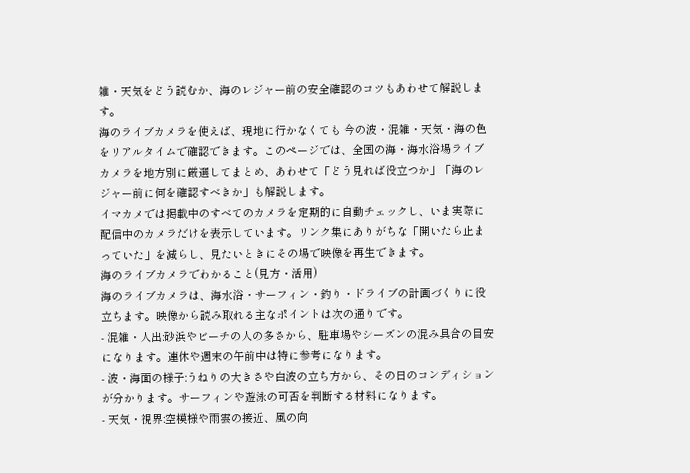雑・天気をどう読むか、海のレジャー前の安全確認のコツもあわせて解説します。
海のライブカメラを使えば、現地に行かなくても 今の波・混雑・天気・海の色 をリアルタイムで確認できます。このページでは、全国の海・海水浴場ライブカメラを地方別に厳選してまとめ、あわせて「どう見れば役立つか」「海のレジャー前に何を確認すべきか」も解説します。
イマカメでは掲載中のすべてのカメラを定期的に自動チェックし、いま実際に配信中のカメラだけを表示しています。リンク集にありがちな「開いたら止まっていた」を減らし、見たいときにその場で映像を再生できます。
海のライブカメラでわかること(見方・活用)
海のライブカメラは、海水浴・サーフィン・釣り・ドライブの計画づくりに役立ちます。映像から読み取れる主なポイントは次の通りです。
- 混雑・人出:砂浜やビーチの人の多さから、駐車場やシーズンの混み具合の目安になります。連休や週末の午前中は特に参考になります。
- 波・海面の様子:うねりの大きさや白波の立ち方から、その日のコンディションが分かります。サーフィンや遊泳の可否を判断する材料になります。
- 天気・視界:空模様や雨雲の接近、風の向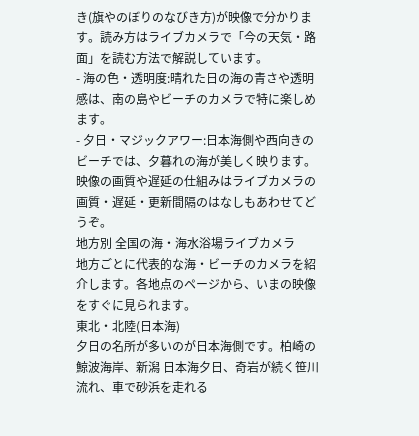き(旗やのぼりのなびき方)が映像で分かります。読み方はライブカメラで「今の天気・路面」を読む方法で解説しています。
- 海の色・透明度:晴れた日の海の青さや透明感は、南の島やビーチのカメラで特に楽しめます。
- 夕日・マジックアワー:日本海側や西向きのビーチでは、夕暮れの海が美しく映ります。
映像の画質や遅延の仕組みはライブカメラの画質・遅延・更新間隔のはなしもあわせてどうぞ。
地方別 全国の海・海水浴場ライブカメラ
地方ごとに代表的な海・ビーチのカメラを紹介します。各地点のページから、いまの映像をすぐに見られます。
東北・北陸(日本海)
夕日の名所が多いのが日本海側です。柏崎の鯨波海岸、新潟 日本海夕日、奇岩が続く笹川流れ、車で砂浜を走れる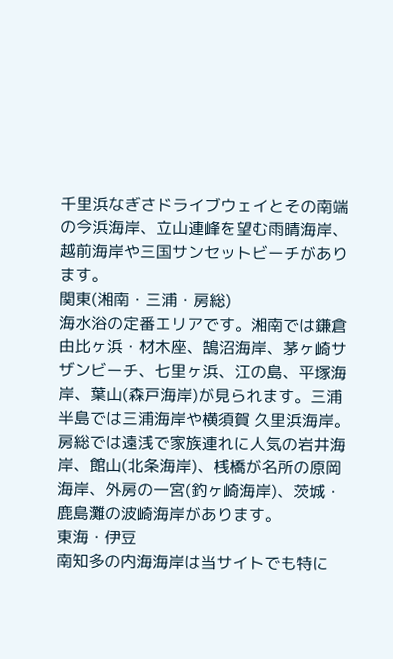千里浜なぎさドライブウェイとその南端の今浜海岸、立山連峰を望む雨晴海岸、越前海岸や三国サンセットビーチがあります。
関東(湘南・三浦・房総)
海水浴の定番エリアです。湘南では鎌倉 由比ヶ浜・材木座、鵠沼海岸、茅ヶ崎サザンビーチ、七里ヶ浜、江の島、平塚海岸、葉山(森戸海岸)が見られます。三浦半島では三浦海岸や横須賀 久里浜海岸。房総では遠浅で家族連れに人気の岩井海岸、館山(北条海岸)、桟橋が名所の原岡海岸、外房の一宮(釣ヶ崎海岸)、茨城・鹿島灘の波崎海岸があります。
東海・伊豆
南知多の内海海岸は当サイトでも特に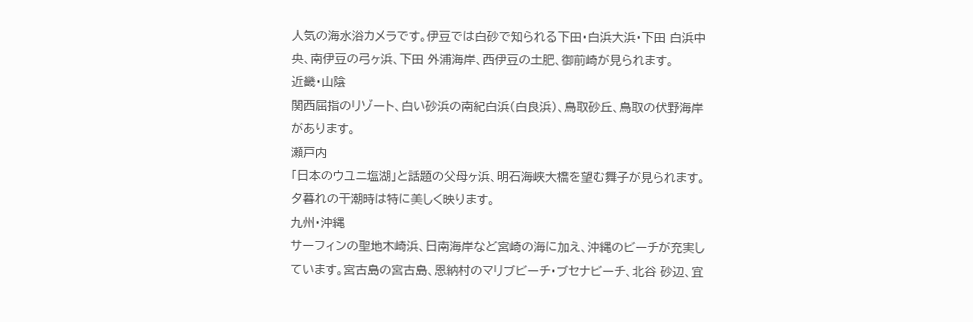人気の海水浴カメラです。伊豆では白砂で知られる下田・白浜大浜・下田 白浜中央、南伊豆の弓ヶ浜、下田 外浦海岸、西伊豆の土肥、御前崎が見られます。
近畿・山陰
関西屈指のリゾート、白い砂浜の南紀白浜(白良浜)、鳥取砂丘、鳥取の伏野海岸があります。
瀬戸内
「日本のウユニ塩湖」と話題の父母ヶ浜、明石海峡大橋を望む舞子が見られます。夕暮れの干潮時は特に美しく映ります。
九州・沖縄
サーフィンの聖地木崎浜、日南海岸など宮崎の海に加え、沖縄のビーチが充実しています。宮古島の宮古島、恩納村のマリブビーチ・ブセナビーチ、北谷 砂辺、宜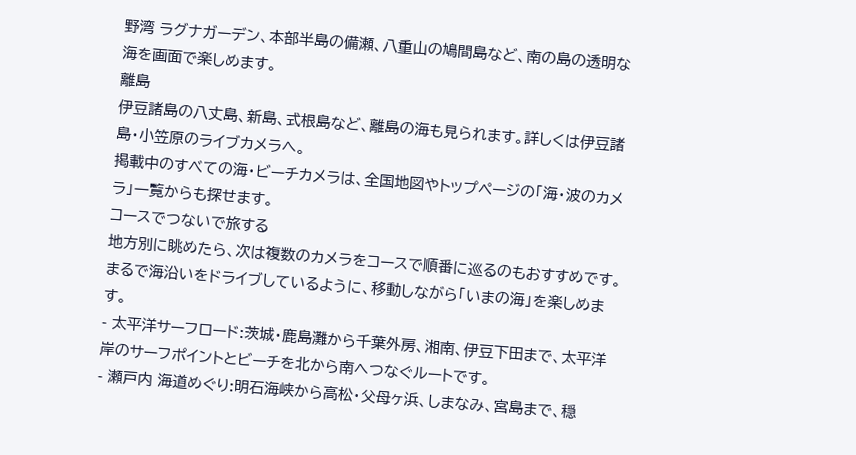野湾 ラグナガーデン、本部半島の備瀬、八重山の鳩間島など、南の島の透明な海を画面で楽しめます。
離島
伊豆諸島の八丈島、新島、式根島など、離島の海も見られます。詳しくは伊豆諸島・小笠原のライブカメラへ。
掲載中のすべての海・ビーチカメラは、全国地図やトップページの「海・波のカメラ」一覧からも探せます。
コースでつないで旅する
地方別に眺めたら、次は複数のカメラをコースで順番に巡るのもおすすめです。まるで海沿いをドライブしているように、移動しながら「いまの海」を楽しめます。
- 太平洋サーフロード:茨城・鹿島灘から千葉外房、湘南、伊豆下田まで、太平洋岸のサーフポイントとビーチを北から南へつなぐルートです。
- 瀬戸内 海道めぐり:明石海峡から高松・父母ヶ浜、しまなみ、宮島まで、穏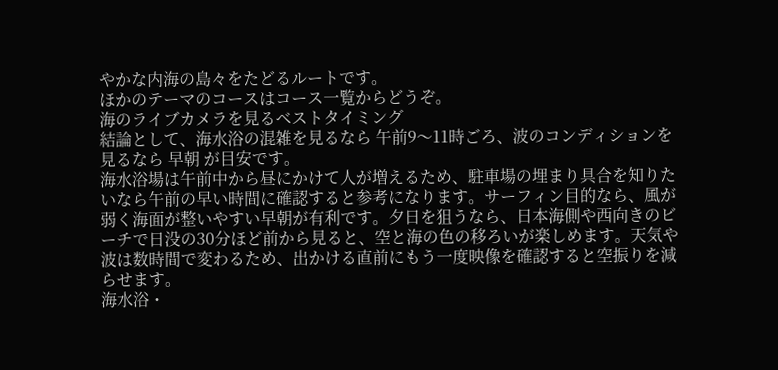やかな内海の島々をたどるルートです。
ほかのテーマのコースはコース一覧からどうぞ。
海のライブカメラを見るベストタイミング
結論として、海水浴の混雑を見るなら 午前9〜11時ごろ、波のコンディションを見るなら 早朝 が目安です。
海水浴場は午前中から昼にかけて人が増えるため、駐車場の埋まり具合を知りたいなら午前の早い時間に確認すると参考になります。サーフィン目的なら、風が弱く海面が整いやすい早朝が有利です。夕日を狙うなら、日本海側や西向きのビーチで日没の30分ほど前から見ると、空と海の色の移ろいが楽しめます。天気や波は数時間で変わるため、出かける直前にもう一度映像を確認すると空振りを減らせます。
海水浴・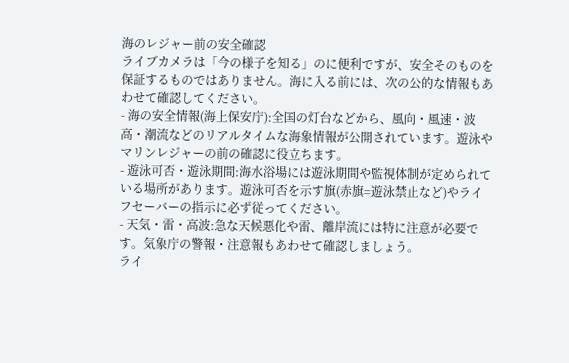海のレジャー前の安全確認
ライブカメラは「今の様子を知る」のに便利ですが、安全そのものを保証するものではありません。海に入る前には、次の公的な情報もあわせて確認してください。
- 海の安全情報(海上保安庁):全国の灯台などから、風向・風速・波高・潮流などのリアルタイムな海象情報が公開されています。遊泳やマリンレジャーの前の確認に役立ちます。
- 遊泳可否・遊泳期間:海水浴場には遊泳期間や監視体制が定められている場所があります。遊泳可否を示す旗(赤旗=遊泳禁止など)やライフセーバーの指示に必ず従ってください。
- 天気・雷・高波:急な天候悪化や雷、離岸流には特に注意が必要です。気象庁の警報・注意報もあわせて確認しましょう。
ライ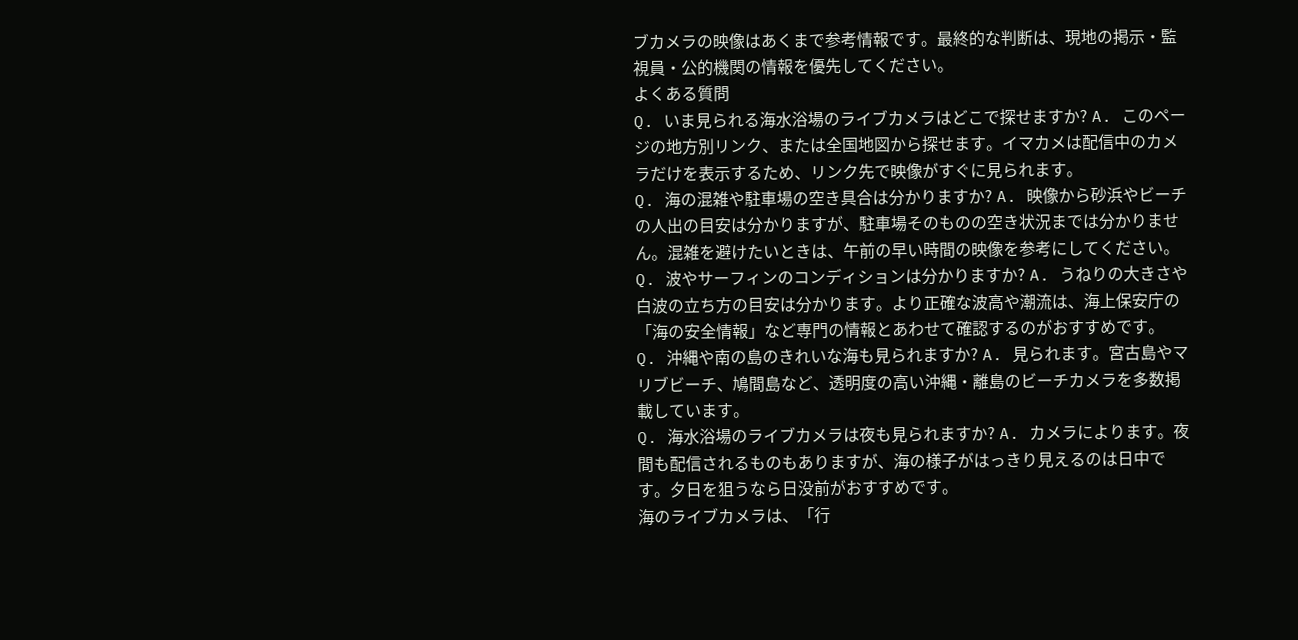ブカメラの映像はあくまで参考情報です。最終的な判断は、現地の掲示・監視員・公的機関の情報を優先してください。
よくある質問
Q. いま見られる海水浴場のライブカメラはどこで探せますか? A. このページの地方別リンク、または全国地図から探せます。イマカメは配信中のカメラだけを表示するため、リンク先で映像がすぐに見られます。
Q. 海の混雑や駐車場の空き具合は分かりますか? A. 映像から砂浜やビーチの人出の目安は分かりますが、駐車場そのものの空き状況までは分かりません。混雑を避けたいときは、午前の早い時間の映像を参考にしてください。
Q. 波やサーフィンのコンディションは分かりますか? A. うねりの大きさや白波の立ち方の目安は分かります。より正確な波高や潮流は、海上保安庁の「海の安全情報」など専門の情報とあわせて確認するのがおすすめです。
Q. 沖縄や南の島のきれいな海も見られますか? A. 見られます。宮古島やマリブビーチ、鳩間島など、透明度の高い沖縄・離島のビーチカメラを多数掲載しています。
Q. 海水浴場のライブカメラは夜も見られますか? A. カメラによります。夜間も配信されるものもありますが、海の様子がはっきり見えるのは日中です。夕日を狙うなら日没前がおすすめです。
海のライブカメラは、「行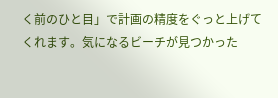く前のひと目」で計画の精度をぐっと上げてくれます。気になるビーチが見つかった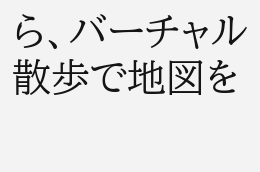ら、バーチャル散歩で地図を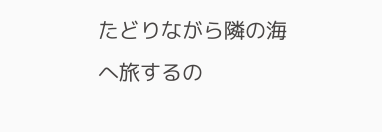たどりながら隣の海へ旅するの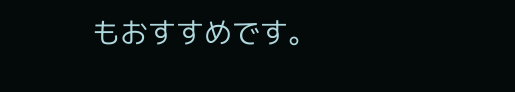もおすすめです。